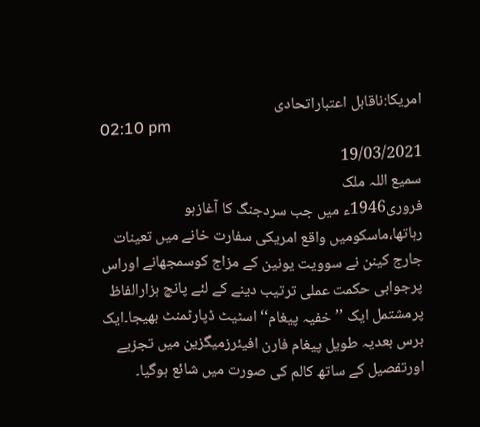امریکا:ناقابل اعتباراتحادی
02:10 pm
19/03/2021
سمیع اللہ ملک
فروری1946ء میں جب سردجنگ کا آغازہو رہاتھا،ماسکومیں واقع امریکی سفارت خانے میں تعینات جارج کینن نے سوویت یونین کے مزاج کوسمجھانے اوراس پرجوابی حکمت عملی ترتیب دینے کے لئے پانچ ہزارالفاظ پرمشتمل ایک ’’خفیہ پیغام‘‘ اسٹیٹ ڈپارٹمنٹ بھیجا۔ایک برس بعدیہ طویل پیغام فارن افیئرزمیگزین میں تجزیے اورتفصیل کے ساتھ کالم کی صورت میں شائع ہوگیا۔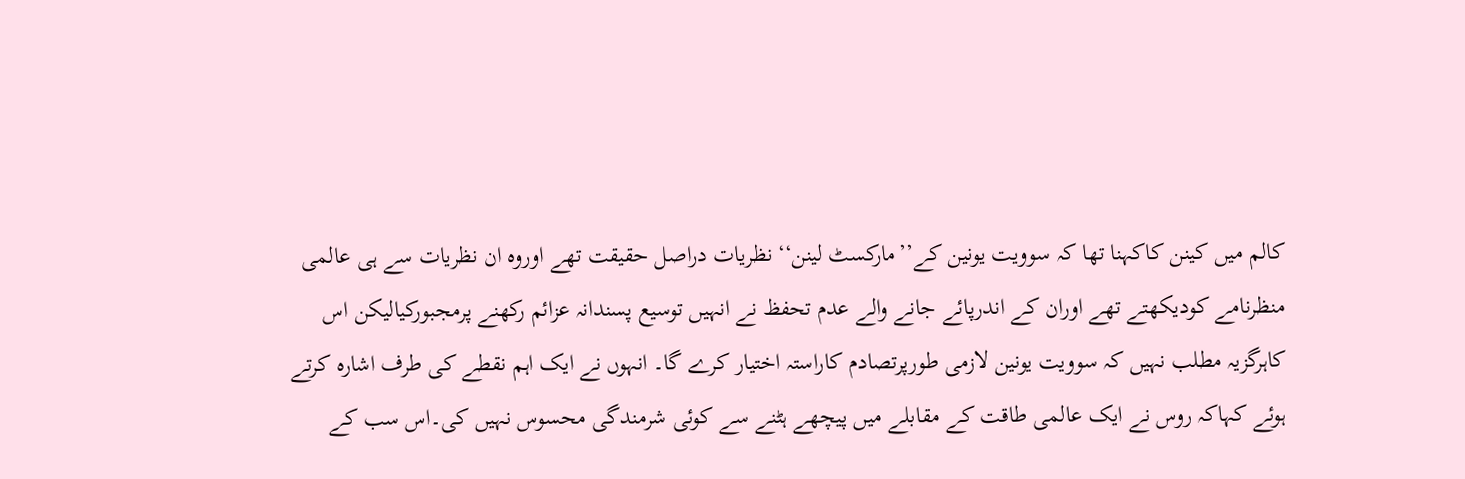کالم میں کینن کاکہنا تھا کہ سوویت یونین کے’’مارکسٹ لینن‘‘ نظریات دراصل حقیقت تھے اوروہ ان نظریات سے ہی عالمی منظرنامے کودیکھتے تھے اوران کے اندرپائے جانے والے عدم تحفظ نے انہیں توسیع پسندانہ عزائم رکھنے پرمجبورکیالیکن اس کاہرگزیہ مطلب نہیں کہ سوویت یونین لازمی طورپرتصادم کاراستہ اختیار کرے گا۔ انہوں نے ایک اہم نقطے کی طرف اشارہ کرتے ہوئے کہاکہ روس نے ایک عالمی طاقت کے مقابلے میں پیچھے ہٹنے سے کوئی شرمندگی محسوس نہیں کی۔اس سب کے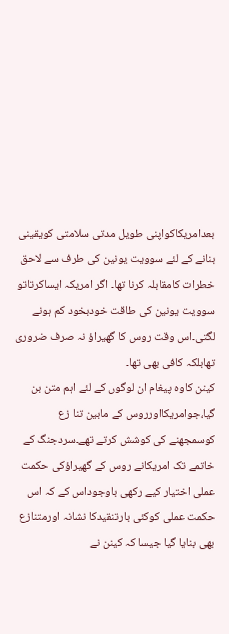بعدامریکاکواپنی طویل مدتی سلامتی کویقینی بنانے کے لئے سوویت یونین کی طرف سے لاحق خطرات کامقابلہ کرنا تھا۔ اگر امریکہ ایساکرتاتو سوویت یونین کی طاقت خودبخود کم ہونے لگتی۔اس وقت روس کا گھیراؤ نہ صرف ضروری تھابلکہ کافی بھی تھا۔
کینن کاوہ پیغام ان لوگوں کے لئے اہم متن بن گیا،جوامریکااورروس کے مابین تنا زع کوسمجھنے کی کوشش کرتے تھے۔سردجنگ کے خاتمے تک امریکانے روس کے گھیراؤکی حکمت عملی اختیار کیے رکھی باوجوداس کے کہ اس حکمت عملی کوکئی بارتنقیدکا نشانہ اورمتنازع بھی بنایا گیا جیسا کہ کینن نے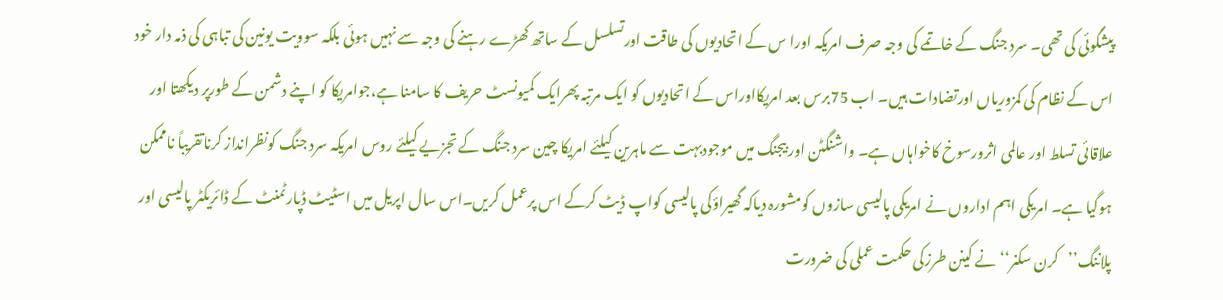پیشگوئی کی تھی۔ سرد جنگ کے خاتمے کی وجہ صرف امریکہ اورا س کے اتحادیوں کی طاقت اورتسلسل کے ساتھ کھڑے رہنے کی وجہ سے نہیں ہوئی بلکہ سوویت یونین کی تباہی کی ذمہ دار خود اس کے نظام کی کمزوریاں اورتضادات ہیں۔ اب 75برس بعد امریکااوراس کے اتحادیوں کو ایک مرتبہ پھرایک کمیونسٹ حریف کا سامنا ہے،جوامریکا کو اپنے دشمن کے طورپر دیکھتا اور علاقائی تسلط اور عالمی اثرورسوخ کاخواہاں ہے۔ واشنگٹن اور بیجنگ میں موجودبہت سے ماہرین کیلئے امریکا چین سرد جنگ کے تجزیے کیلئے روس امریکہ سرد جنگ کونظرانداز کرناتقریباً ناممکن ہوگیا ہے۔ امریکی اہم اداروں نے امریکی پالیسی سازوں کومشورہ دیاکہ گھیراؤکی پالیسی کواپ ڈیٹ کرکے اس پرعمل کریں۔اس سال اپریل میں اسٹیٹ ڈپارٹمنٹ کے ڈائریکٹر پالیسی اور پلاننگ’’کرن سکنر‘‘نے کینن طرزکی حکمت عملی کی ضرورت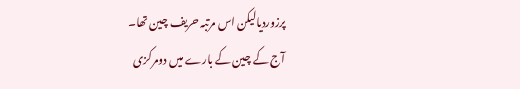پرزوردیالیکن اس مرتبہ حریف چین تھا۔
آج کے چین کے بارے میں دومرکزی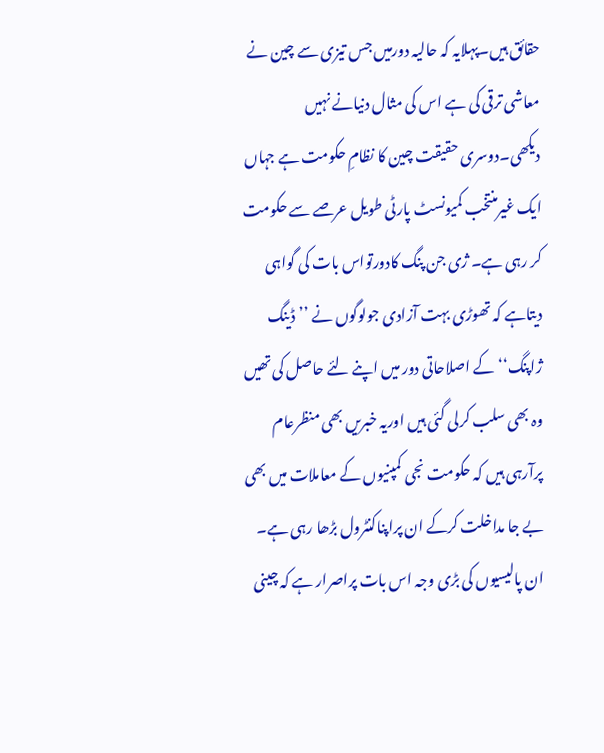حقائق ہیں۔پہلایہ کہ حالیہ دورمیں جس تیزی سے چین نے معاشی ترقی کی ہے اس کی مثال دنیانے نہیں دیکھی۔دوسری حقیقت چین کا نظامِ حکومت ہے جہاں ایک غیرمنتخب کمیونسٹ پارٹی طویل عرصے سے حکومت کر رہی ہے۔ ژی جن پنگ کادورتواس بات کی گواہی دیتاہے کہ تھوڑی بہت آزادی جولوگوں نے ’’ڈینگ ژاپنگ‘‘کے اصلاحاتی دور میں اپنے لئے حاصل کی تھیں وہ بھی سلب کرلی گئی ہیں اوریہ خبریں بھی منظرعام پرآرہی ہیں کہ حکومت نجی کمپنیوں کے معاملات میں بھی بے جا مداخلت کرکے ان پراپناکنٹرول بڑھا رہی ہے۔
ان پالیسیوں کی بڑی وجہ اس بات پراصرار ہے کہ چینی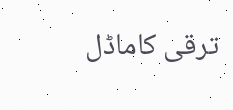ترقی کاماڈل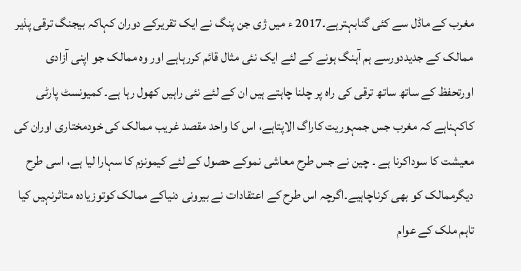مغرب کے ماڈل سے کئی گنابہترہے۔2017 ء میں ژی جن پنگ نے ایک تقریرکے دوران کہاکہ بیجنگ ترقی پذیر ممالک کے جدیددورسے ہم آہنگ ہونے کے لئے ایک نئی مثال قائم کررہاہے اور وہ ممالک جو اپنی آزادی اورتحفظ کے ساتھ ساتھ ترقی کی راہ پر چلنا چاہتے ہیں ان کے لئے نئی راہیں کھول رہا ہے۔ کمیونسٹ پارٹی کاکہناہے کہ مغرب جس جمہوریت کاراگ الاپتاہے، اس کا واحد مقصد غریب ممالک کی خودمختاری اوران کی معیشت کا سوداکرنا ہے ۔ چین نے جس طرح معاشی نموکے حصول کے لئے کیمونزم کا سہارا لیا ہے، اسی طرح دیگرممالک کو بھی کرناچاہیے۔اگرچہ اس طرح کے اعتقادات نے بیرونی دنیاکے ممالک کوتوزیادہ متاثرنہیں کیا تاہم ملک کے عوام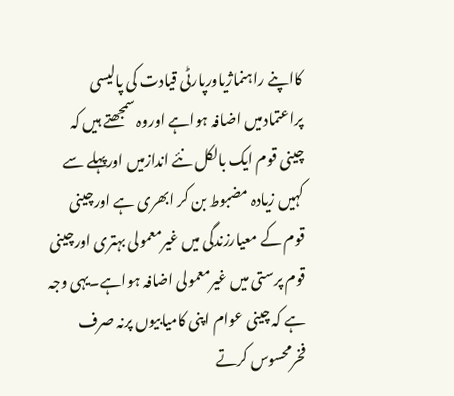کااپنے راہنماژیاورپارٹی قیادت کی پالیسی پراعتمادمیں اضافہ ہواہے اوروہ سمجھتے ہیں کہ چینی قوم ایک بالکل نئے اندازمیں اورپہلے سے کہیں زیادہ مضبوط بن کر ابھری ہے اورچینی قوم کے معیارزندگی میں غیرمعمولی بہتری اورچینی قوم پرستی میں غیرمعمولی اضافہ ہواہے۔یہی وجہ ہے کہ چینی عوام اپنی کامیابیوں پرنہ صرف فخرمحسوس کرتے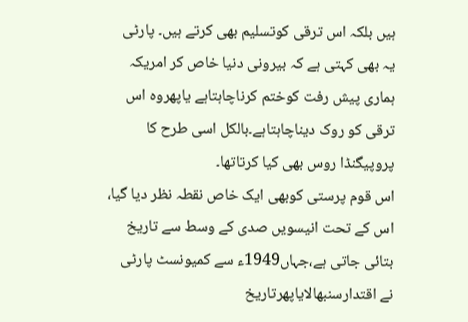ہیں بلکہ اس ترقی کوتسلیم بھی کرتے ہیں۔ پارٹی یہ بھی کہتی ہے کہ بیرونی دنیا خاص کر امریکہ ہماری پیش رفت کوختم کرناچاہتاہے یاپھروہ اس ترقی کو روک دیناچاہتاہے۔بالکل اسی طرح کا پروپیگنڈا روس بھی کیا کرتاتھا۔
اس قوم پرستی کوبھی ایک خاص نقطہ نظر دیا گیا، اس کے تحت انیسویں صدی کے وسط سے تاریخ بتائی جاتی ہے،جہاں1949ء سے کمیونسٹ پارٹی نے اقتدارسنبھالایاپھرتاریخ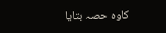کاوہ حصہ بتایا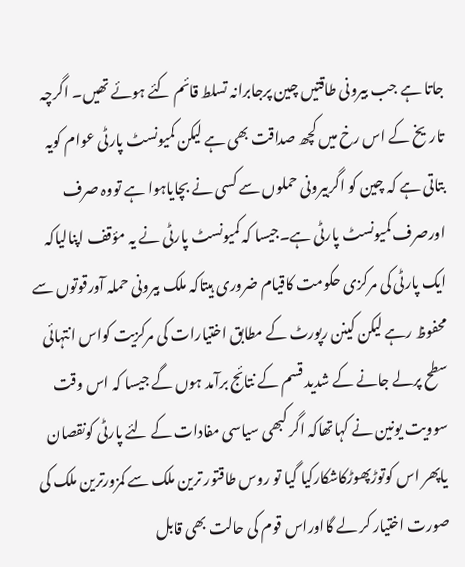جاتا ہے جب بیرونی طاقتیں چین پرجابرانہ تسلط قائم کئے ہوئے تھیں۔ اگرچہ تاریخ کے اس رخ میں کچھ صداقت بھی ہے لیکن کمیونسٹ پارٹی عوام کویہ بتاتی ہے کہ چین کو اگربیرونی حملوں سے کسی نے بچایاہوا ہے تووہ صرف اورصرف کمیونسٹ پارٹی ہے۔جیسا کہ کمیونسٹ پارٹی نے یہ مؤقف اپنالیاکہ ایک پارٹی کی مرکزی حکومت کاقیام ضروری ہیتاکہ ملک بیرونی حملہ آورقوتوں سے محفوظ رہے لیکن کینن رپورٹ کے مطابق اختیارات کی مرکزیت کواس انتہائی سطح پرلے جانے کے شدید قسم کے نتائج برآمد ہوں گے جیسا کہ اس وقت سوویت یونین نے کہاتھاکہ اگر کبھی سیاسی مفادات کے لئے پارٹی کونقصان یاپھر اس کوتوڑپھوڑکاشکارکیا گیا تو روس طاقتور ترین ملک سے کمزورترین ملک کی صورت اختیار کر لے گااوراس قوم کی حالت بھی قابل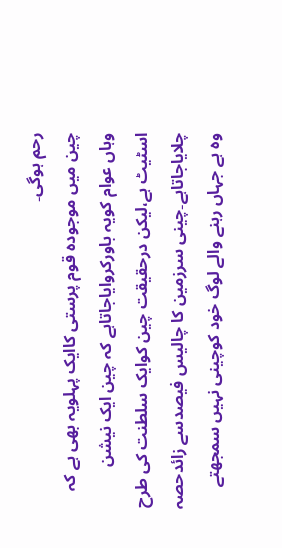رحم ہوگی۔
چین میں موجودہ قوم پرستی کاایک پہلویہ بھی ہے کہ وہاں عوام کویہ باورکروایاجاتاہے کہ چین ایک نیشن اسٹیٹ ہے،لیکن درحقیقت چین کوایک سلطنت کی طرح چلایاجاتاہے۔چینی سرزمین کا چالیس فیصدسے زائدحصہ وہ ہے جہاں رہنے والے لوگ خود کوچینی نہیں سمجھتے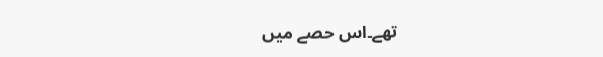تھے۔اس حصے میں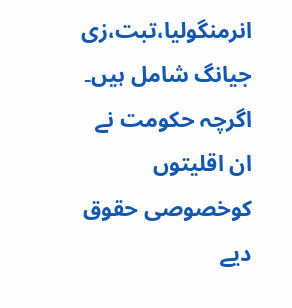انرمنگولیا،تبت،زی جیانگ شامل ہیں۔ اگرچہ حکومت نے ان اقلیتوں کوخصوصی حقوق دیے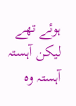ہوئے تھے لیکن آہستہ آہستہ وہ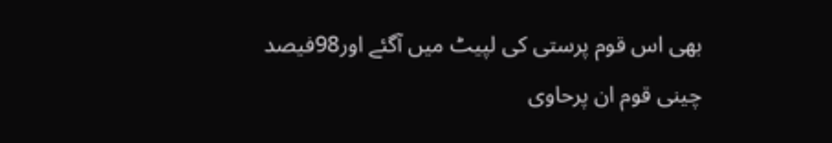بھی اس قوم پرستی کی لپیٹ میں آگئے اور98فیصد چینی قوم ان پرحاوی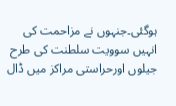ہوگئی۔جنہوں نے مزاحمت کی انہیں سوویت سلطنت کی طرح جیلوں اورحراستی مراکز میں ڈال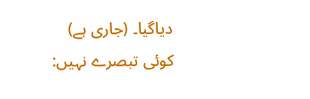دیاگیا۔ (جاری ہے)
کوئی تبصرے نہیں: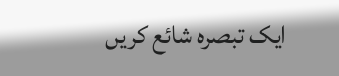ایک تبصرہ شائع کریں